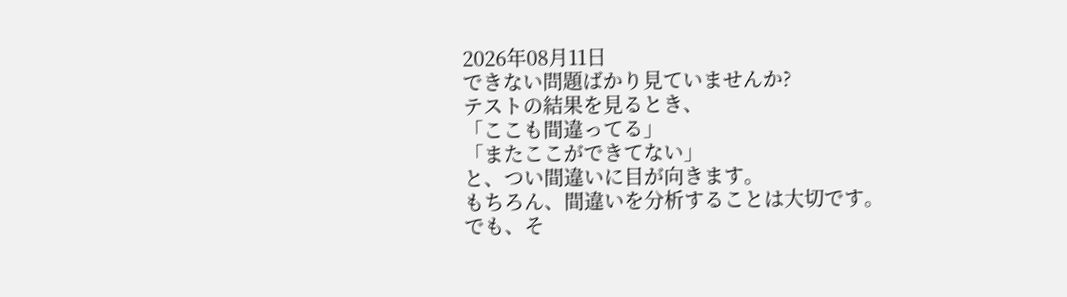2026年08月11日
できない問題ばかり見ていませんか?
テストの結果を見るとき、
「ここも間違ってる」
「またここができてない」
と、つい間違いに目が向きます。
もちろん、間違いを分析することは大切です。
でも、そ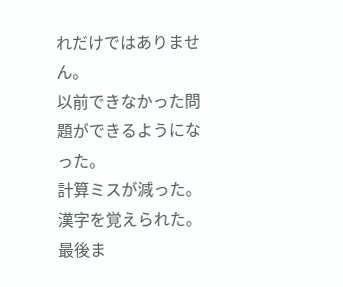れだけではありません。
以前できなかった問題ができるようになった。
計算ミスが減った。
漢字を覚えられた。
最後ま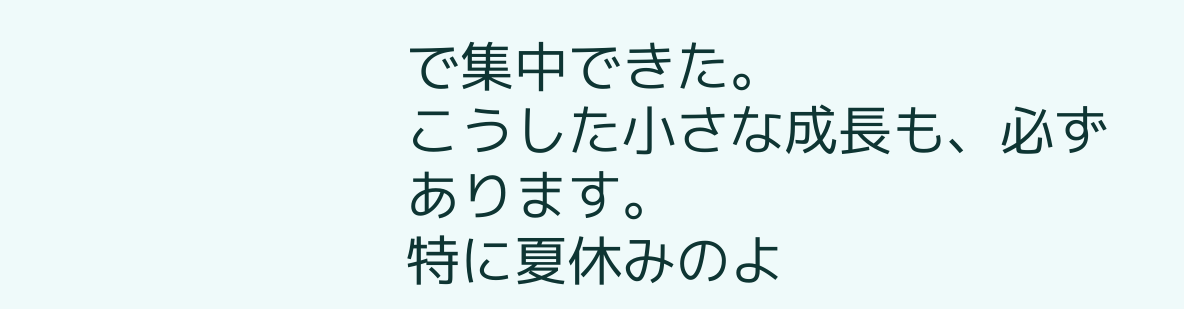で集中できた。
こうした小さな成長も、必ずあります。
特に夏休みのよ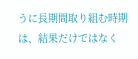うに長期間取り組む時期は、結果だけではなく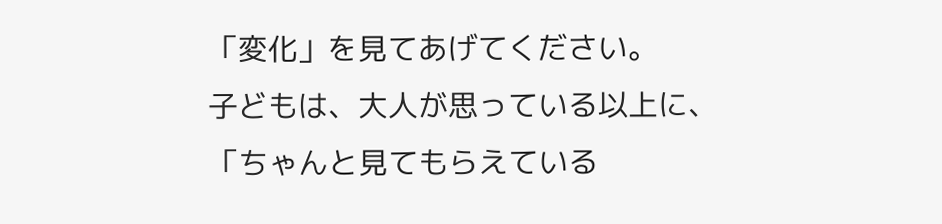「変化」を見てあげてください。
子どもは、大人が思っている以上に、
「ちゃんと見てもらえている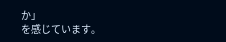か」
を感じています。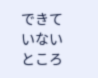できていないところ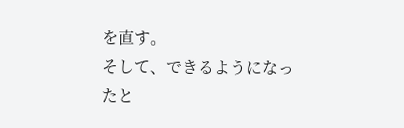を直す。
そして、できるようになったと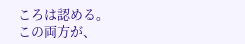ころは認める。
この両方が、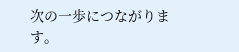次の一歩につながります。